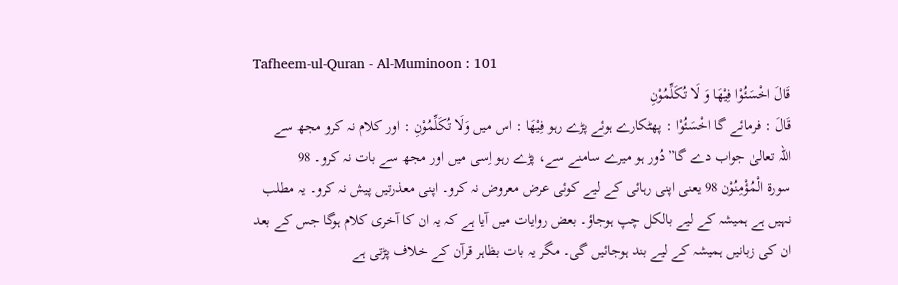Tafheem-ul-Quran - Al-Muminoon : 101
قَالَ اخْسَئُوْا فِیْهَا وَ لَا تُكَلِّمُوْنِ
قَالَ : فرمائے گا اخْسَئُوْا : پھٹکارے ہوئے پڑے رہو فِيْهَا : اس میں وَلَا تُكَلِّمُوْنِ : اور کلام نہ کرو مجھ سے
اللہ تعالیٰ جواب دے گا”دُور ہو میرے سامنے سے، پڑے رہو اِسی میں اور مجھ سے بات نہ کرو۔ 98
سورة الْمُؤْمِنُوْن 98 یعنی اپنی رہائی کے لیے کوئی عرض معروض نہ کرو۔ اپنی معذرتیں پیش نہ کرو۔ یہ مطلب نہیں ہے ہمیشہ کے لیے بالکل چپ ہوجاؤ۔ بعض روایات میں آیا ہے کہ یہ ان کا آخری کلام ہوگا جس کے بعد ان کی زبانیں ہمیشہ کے لیے بند ہوجائیں گی۔ مگر یہ بات بظاہر قرآن کے خلاف پڑتی ہے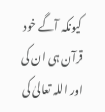کیونکہ آگے خود قرآن ہی ان کی اور اللہ تعالیٰ کی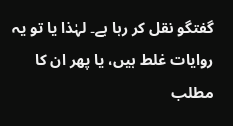گفتگو نقل کر رہا ہے۔ لہٰذا یا تو یہ روایات غلط ہیں، یا پھر ان کا مطلب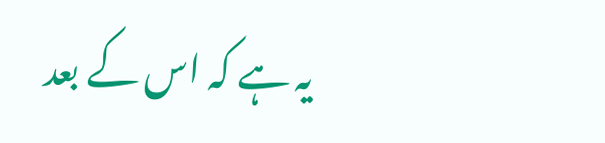یہ ہے کہ اس کے بعد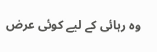وہ رہائی کے لیے کوئی عرض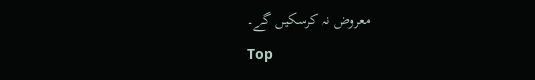معروض نہ کرسکیں گے۔
Top